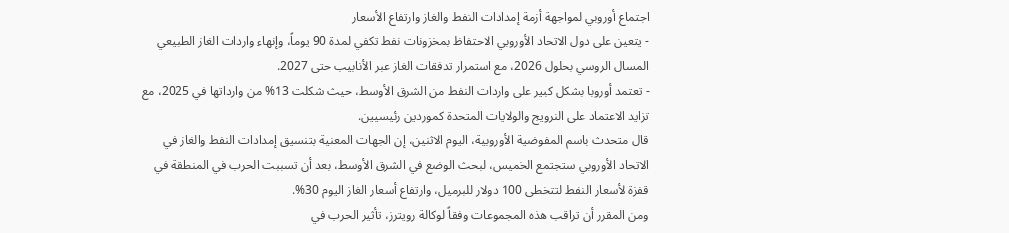اجتماع أوروبي لمواجهة أزمة إمدادات النفط والغاز وارتفاع الأسعار
- يتعين على دول الاتحاد الأوروبي الاحتفاظ بمخزونات نفط تكفي لمدة 90 يوماً، وإنهاء واردات الغاز الطبيعي المسال الروسي بحلول 2026، مع استمرار تدفقات الغاز عبر الأنابيب حتى 2027.
- تعتمد أوروبا بشكل كبير على واردات النفط من الشرق الأوسط، حيث شكلت 13% من وارداتها في 2025، مع تزايد الاعتماد على النرويج والولايات المتحدة كموردين رئيسيين.
قال متحدث باسم المفوضية الأوروبية، اليوم الاثنين، إن الجهات المعنية بتنسيق إمدادات النفط والغاز في الاتحاد الأوروبي ستجتمع الخميس، لبحث الوضع في الشرق الأوسط، بعد أن تسببت الحرب في المنطقة في قفزة لأسعار النفط لتتخطى 100 دولار للبرميل، وارتفاع أسعار الغاز اليوم 30%.
ومن المقرر أن تراقب هذه المجموعات وفقاً لوكالة رويترز، تأثير الحرب في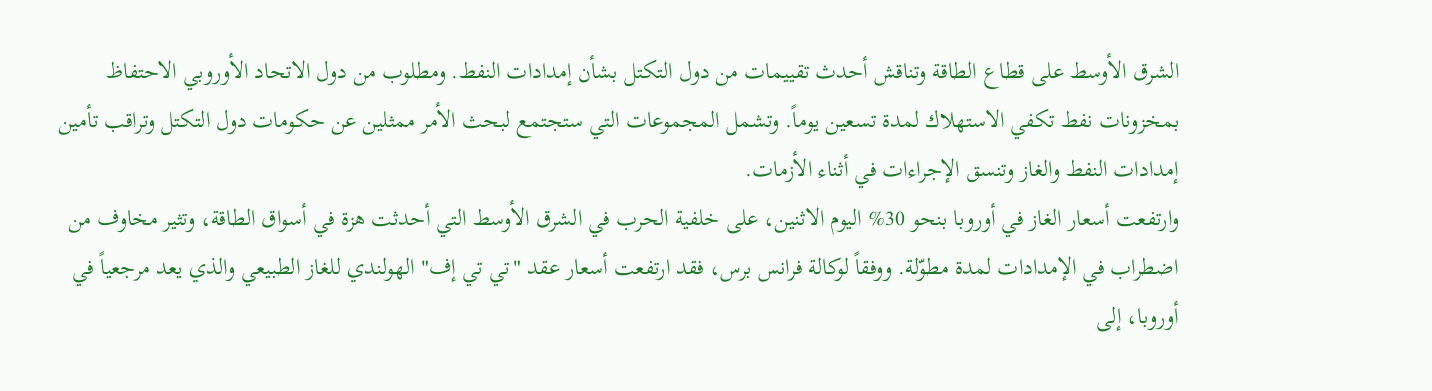الشرق الأوسط على قطاع الطاقة وتناقش أحدث تقييمات من دول التكتل بشأن إمدادات النفط. ومطلوب من دول الاتحاد الأوروبي الاحتفاظ بمخزونات نفط تكفي الاستهلاك لمدة تسعين يوماً. وتشمل المجموعات التي ستجتمع لبحث الأمر ممثلين عن حكومات دول التكتل وتراقب تأمين إمدادات النفط والغاز وتنسق الإجراءات في أثناء الأزمات.
وارتفعت أسعار الغاز في أوروبا بنحو 30% اليوم الاثنين، على خلفية الحرب في الشرق الأوسط التي أحدثت هزة في أسواق الطاقة، وتثير مخاوف من اضطراب في الإمدادات لمدة مطوّلة. ووفقاً لوكالة فرانس برس، فقد ارتفعت أسعار عقد "تي تي إف" الهولندي للغاز الطبيعي والذي يعد مرجعياً في أوروبا، إلى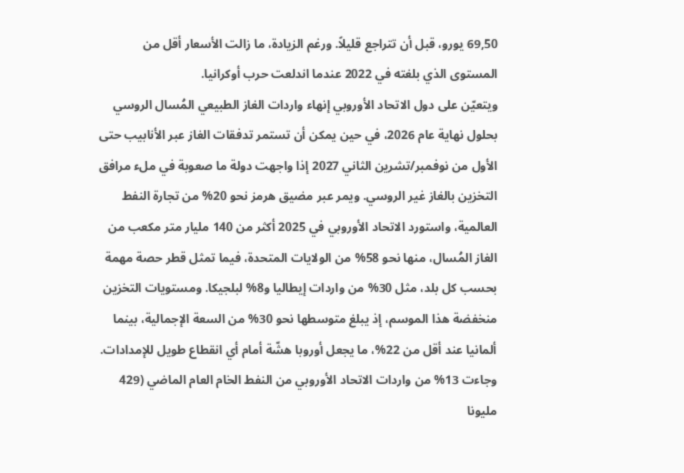69,50 يورو، قبل أن تتراجع قليلاً. ورغم الزيادة، ما زالت الأسعار أقل من المستوى الذي بلغته في 2022 عندما اندلعت حرب أوكرانيا.
ويتعيّن على دول الاتحاد الأوروبي إنهاء واردات الغاز الطبيعي المُسال الروسي بحلول نهاية عام 2026، في حين يمكن أن تستمر تدفقات الغاز عبر الأنابيب حتى الأول من نوفمبر/تشرين الثاني 2027 إذا واجهت دولة ما صعوبة في ملء مرافق التخزين بالغاز غير الروسي. ويمر عبر مضيق هرمز نحو 20% من تجارة النفط العالمية، واستورد الاتحاد الأوروبي في 2025 أكثر من 140 مليار متر مكعب من الغاز المُسال، منها نحو 58% من الولايات المتحدة، فيما تمثل قطر حصة مهمة بحسب كل بلد، مثل 30% من واردات إيطاليا و8% لبلجيكا. ومستويات التخزين منخفضة هذا الموسم، إذ يبلغ متوسطها نحو 30% من السعة الإجمالية، بينما ألمانيا عند أقل من 22%، ما يجعل أوروبا هشّة أمام أي انقطاع طويل للإمدادات.
وجاءت 13% من واردات الاتحاد الأوروبي من النفط الخام العام الماضي (429 مليونا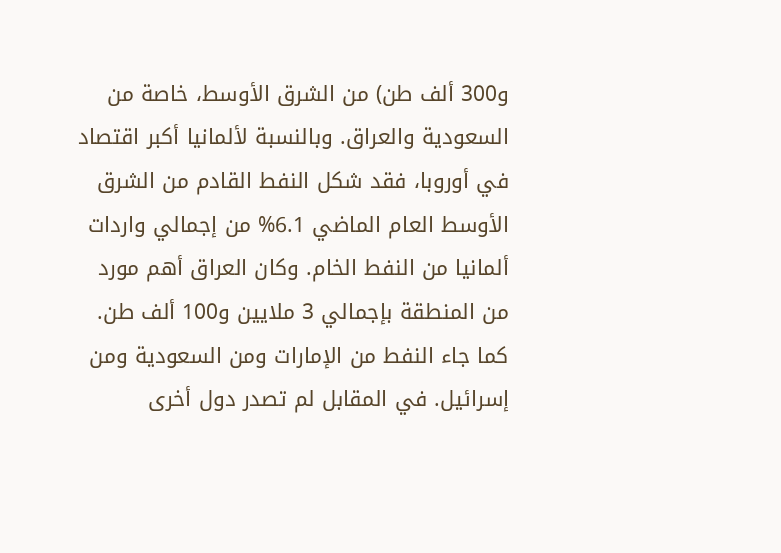و300 ألف طن) من الشرق الأوسط، خاصة من السعودية والعراق. وبالنسبة لألمانيا أكبر اقتصاد في أوروبا، فقد شكل النفط القادم من الشرق الأوسط العام الماضي 6.1% من إجمالي واردات ألمانيا من النفط الخام. وكان العراق أهم مورد من المنطقة بإجمالي 3 ملايين و100 ألف طن. كما جاء النفط من الإمارات ومن السعودية ومن إسرائيل. في المقابل لم تصدر دول أخرى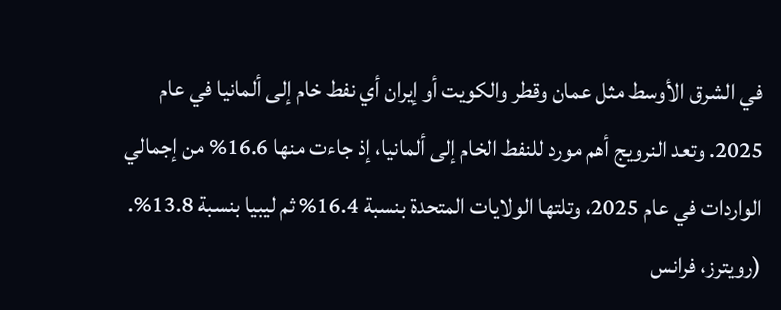في الشرق الأوسط مثل عمان وقطر والكويت أو إيران أي نفط خام إلى ألمانيا في عام 2025. وتعد النرويج أهم مورد للنفط الخام إلى ألمانيا، إذ جاءت منها 16.6% من إجمالي الواردات في عام 2025، وتلتها الولايات المتحدة بنسبة 16.4% ثم ليبيا بنسبة 13.8%.
(رويترز، فرانس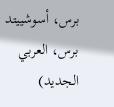برس، أسوشييتد برس، العربي الجديد)